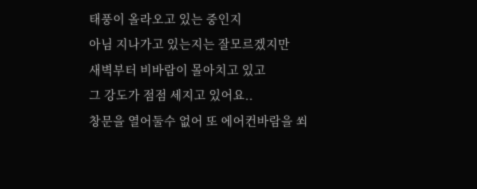태풍이 올라오고 있는 중인지
아님 지나가고 있는지는 잘모르겠지만
새벽부터 비바람이 몰아치고 있고
그 강도가 점점 세지고 있어요..
창문을 열어둘수 없어 또 에어컨바람을 쐬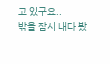고 있구요..
밖을 잠시 내다 봤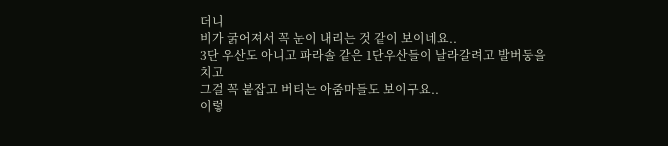더니
비가 굵어져서 꼭 눈이 내리는 것 같이 보이네요..
3단 우산도 아니고 파라솔 같은 1단우산들이 날라갈려고 발버둥을 치고
그걸 꼭 붙잡고 버티는 아줌마들도 보이구요..
이렇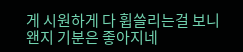게 시원하게 다 휩쓸리는걸 보니
왠지 기분은 좋아지네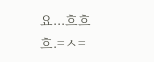요...흐흐흐.=ㅅ=